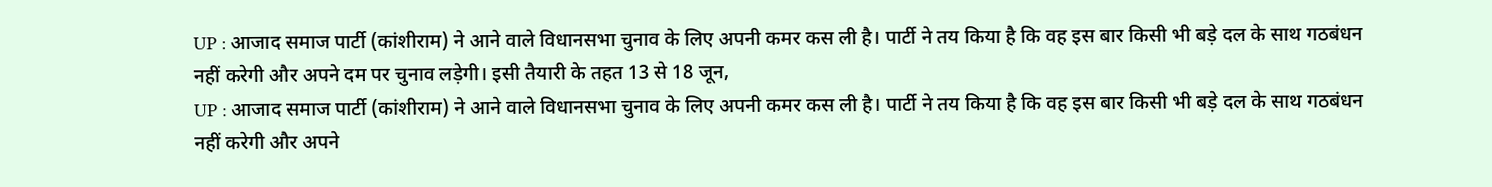UP : आजाद समाज पार्टी (कांशीराम) ने आने वाले विधानसभा चुनाव के लिए अपनी कमर कस ली है। पार्टी ने तय किया है कि वह इस बार किसी भी बड़े दल के साथ गठबंधन नहीं करेगी और अपने दम पर चुनाव लड़ेगी। इसी तैयारी के तहत 13 से 18 जून,
UP : आजाद समाज पार्टी (कांशीराम) ने आने वाले विधानसभा चुनाव के लिए अपनी कमर कस ली है। पार्टी ने तय किया है कि वह इस बार किसी भी बड़े दल के साथ गठबंधन नहीं करेगी और अपने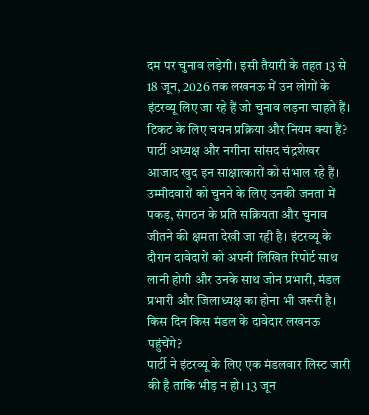दम पर चुनाव लड़ेगी। इसी तैयारी के तहत 13 से 18 जून, 2026 तक लखनऊ में उन लोगों के इंटरव्यू लिए जा रहे हैं जो चुनाव लड़ना चाहते हैं।
टिकट के लिए चयन प्रक्रिया और नियम क्या हैं?
पार्टी अध्यक्ष और नगीना सांसद चंद्रशेखर आजाद खुद इन साक्षात्कारों को संभाल रहे हैं। उम्मीदवारों को चुनने के लिए उनकी जनता में पकड़, संगठन के प्रति सक्रियता और चुनाव जीतने की क्षमता देखी जा रही है। इंटरव्यू के दौरान दावेदारों को अपनी लिखित रिपोर्ट साथ लानी होगी और उनके साथ जोन प्रभारी, मंडल प्रभारी और जिलाध्यक्ष का होना भी जरूरी है।
किस दिन किस मंडल के दावेदार लखनऊ पहुंचेंगे?
पार्टी ने इंटरव्यू के लिए एक मंडलवार लिस्ट जारी की है ताकि भीड़ न हो। 13 जून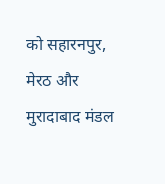को सहारनपुर, मेरठ और मुरादाबाद मंडल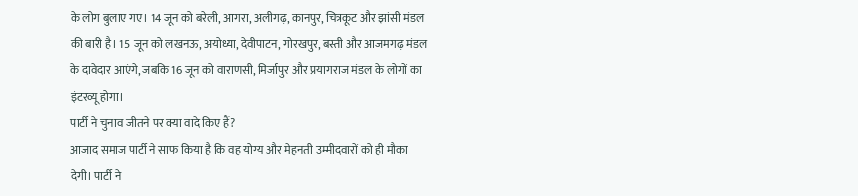के लोग बुलाए गए। 14 जून को बरेली, आगरा, अलीगढ़, कानपुर, चित्रकूट और झांसी मंडल की बारी है। 15 जून को लखनऊ, अयोध्या, देवीपाटन, गोरखपुर, बस्ती और आजमगढ़ मंडल के दावेदार आएंगे, जबकि 16 जून को वाराणसी, मिर्जापुर और प्रयागराज मंडल के लोगों का इंटरव्यू होगा।
पार्टी ने चुनाव जीतने पर क्या वादे किए हैं?
आजाद समाज पार्टी ने साफ किया है कि वह योग्य और मेहनती उम्मीदवारों को ही मौका देगी। पार्टी ने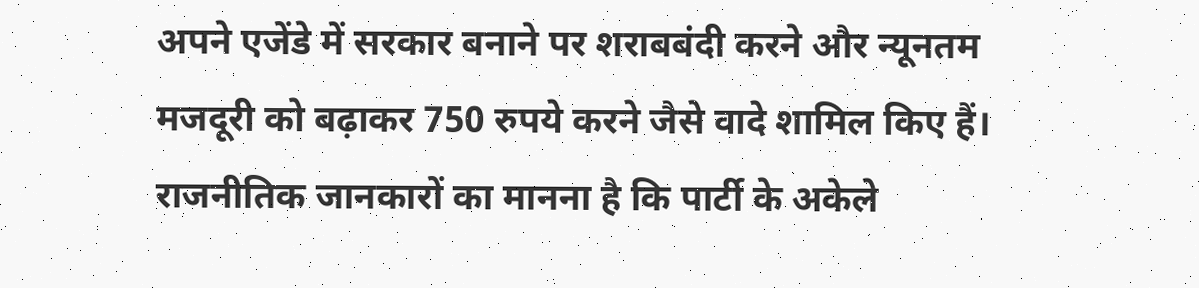अपने एजेंडे में सरकार बनाने पर शराबबंदी करने और न्यूनतम मजदूरी को बढ़ाकर 750 रुपये करने जैसे वादे शामिल किए हैं। राजनीतिक जानकारों का मानना है कि पार्टी के अकेले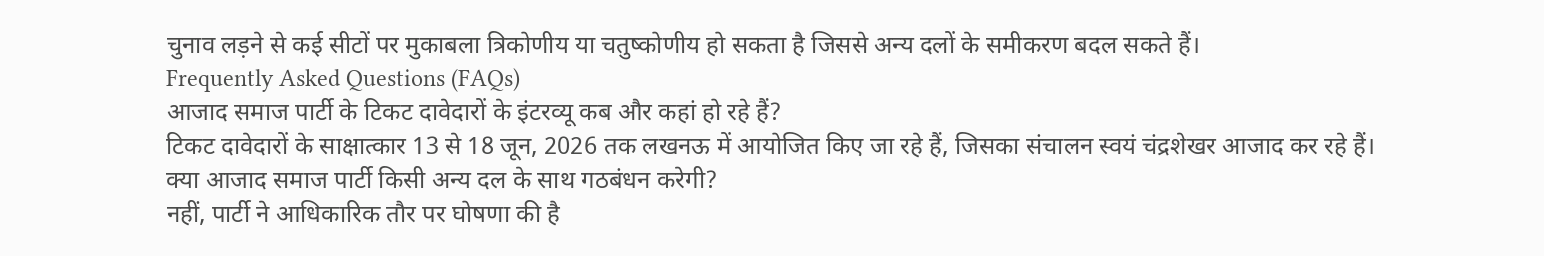चुनाव लड़ने से कई सीटों पर मुकाबला त्रिकोणीय या चतुष्कोणीय हो सकता है जिससे अन्य दलों के समीकरण बदल सकते हैं।
Frequently Asked Questions (FAQs)
आजाद समाज पार्टी के टिकट दावेदारों के इंटरव्यू कब और कहां हो रहे हैं?
टिकट दावेदारों के साक्षात्कार 13 से 18 जून, 2026 तक लखनऊ में आयोजित किए जा रहे हैं, जिसका संचालन स्वयं चंद्रशेखर आजाद कर रहे हैं।
क्या आजाद समाज पार्टी किसी अन्य दल के साथ गठबंधन करेगी?
नहीं, पार्टी ने आधिकारिक तौर पर घोषणा की है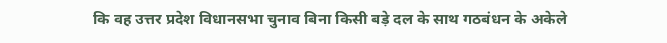कि वह उत्तर प्रदेश विधानसभा चुनाव बिना किसी बड़े दल के साथ गठबंधन के अकेले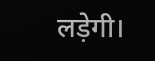लड़ेगी।